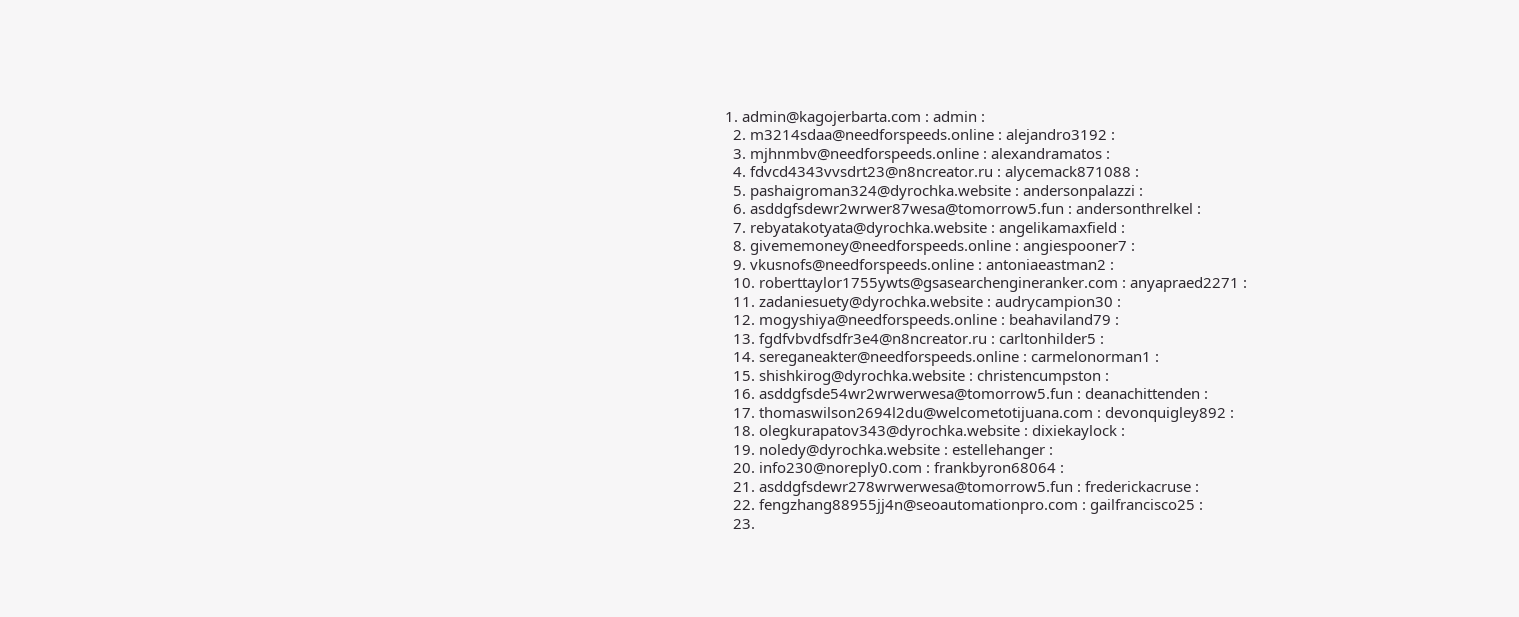1. admin@kagojerbarta.com : admin :
  2. m3214sdaa@needforspeeds.online : alejandro3192 :
  3. mjhnmbv@needforspeeds.online : alexandramatos :
  4. fdvcd4343vvsdrt23@n8ncreator.ru : alycemack871088 :
  5. pashaigroman324@dyrochka.website : andersonpalazzi :
  6. asddgfsdewr2wrwer87wesa@tomorrow5.fun : andersonthrelkel :
  7. rebyatakotyata@dyrochka.website : angelikamaxfield :
  8. givememoney@needforspeeds.online : angiespooner7 :
  9. vkusnofs@needforspeeds.online : antoniaeastman2 :
  10. roberttaylor1755ywts@gsasearchengineranker.com : anyapraed2271 :
  11. zadaniesuety@dyrochka.website : audrycampion30 :
  12. mogyshiya@needforspeeds.online : beahaviland79 :
  13. fgdfvbvdfsdfr3e4@n8ncreator.ru : carltonhilder5 :
  14. sereganeakter@needforspeeds.online : carmelonorman1 :
  15. shishkirog@dyrochka.website : christencumpston :
  16. asddgfsde54wr2wrwerwesa@tomorrow5.fun : deanachittenden :
  17. thomaswilson2694l2du@welcometotijuana.com : devonquigley892 :
  18. olegkurapatov343@dyrochka.website : dixiekaylock :
  19. noledy@dyrochka.website : estellehanger :
  20. info230@noreply0.com : frankbyron68064 :
  21. asddgfsdewr278wrwerwesa@tomorrow5.fun : frederickacruse :
  22. fengzhang88955jj4n@seoautomationpro.com : gailfrancisco25 :
  23.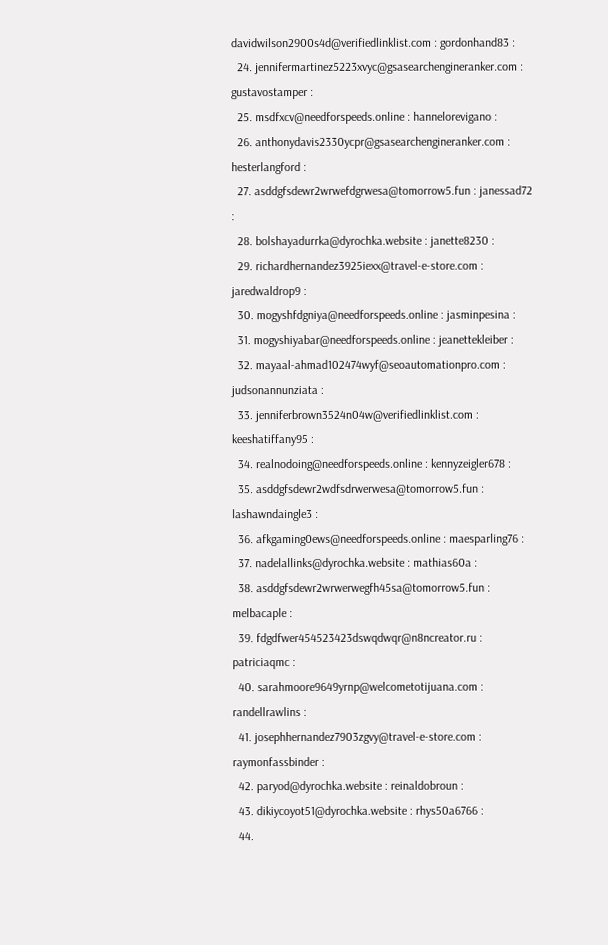davidwilson2900s4d@verifiedlinklist.com : gordonhand83 :
  24. jennifermartinez5223xvyc@gsasearchengineranker.com : gustavostamper :
  25. msdfxcv@needforspeeds.online : hannelorevigano :
  26. anthonydavis2330ycpr@gsasearchengineranker.com : hesterlangford :
  27. asddgfsdewr2wrwefdgrwesa@tomorrow5.fun : janessad72 :
  28. bolshayadurrka@dyrochka.website : janette8230 :
  29. richardhernandez3925iexx@travel-e-store.com : jaredwaldrop9 :
  30. mogyshfdgniya@needforspeeds.online : jasminpesina :
  31. mogyshiyabar@needforspeeds.online : jeanettekleiber :
  32. mayaal-ahmad102474wyf@seoautomationpro.com : judsonannunziata :
  33. jenniferbrown3524n04w@verifiedlinklist.com : keeshatiffany95 :
  34. realnodoing@needforspeeds.online : kennyzeigler678 :
  35. asddgfsdewr2wdfsdrwerwesa@tomorrow5.fun : lashawndaingle3 :
  36. afkgaming0ews@needforspeeds.online : maesparling76 :
  37. nadelallinks@dyrochka.website : mathias60a :
  38. asddgfsdewr2wrwerwegfh45sa@tomorrow5.fun : melbacaple :
  39. fdgdfwer454523423dswqdwqr@n8ncreator.ru : patriciaqmc :
  40. sarahmoore9649yrnp@welcometotijuana.com : randellrawlins :
  41. josephhernandez7903zgvy@travel-e-store.com : raymonfassbinder :
  42. paryod@dyrochka.website : reinaldobroun :
  43. dikiycoyot51@dyrochka.website : rhys50a6766 :
  44.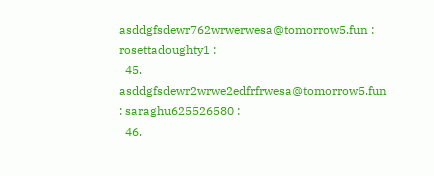asddgfsdewr762wrwerwesa@tomorrow5.fun : rosettadoughty1 :
  45. asddgfsdewr2wrwe2edfrfrwesa@tomorrow5.fun : saraghu625526580 :
  46.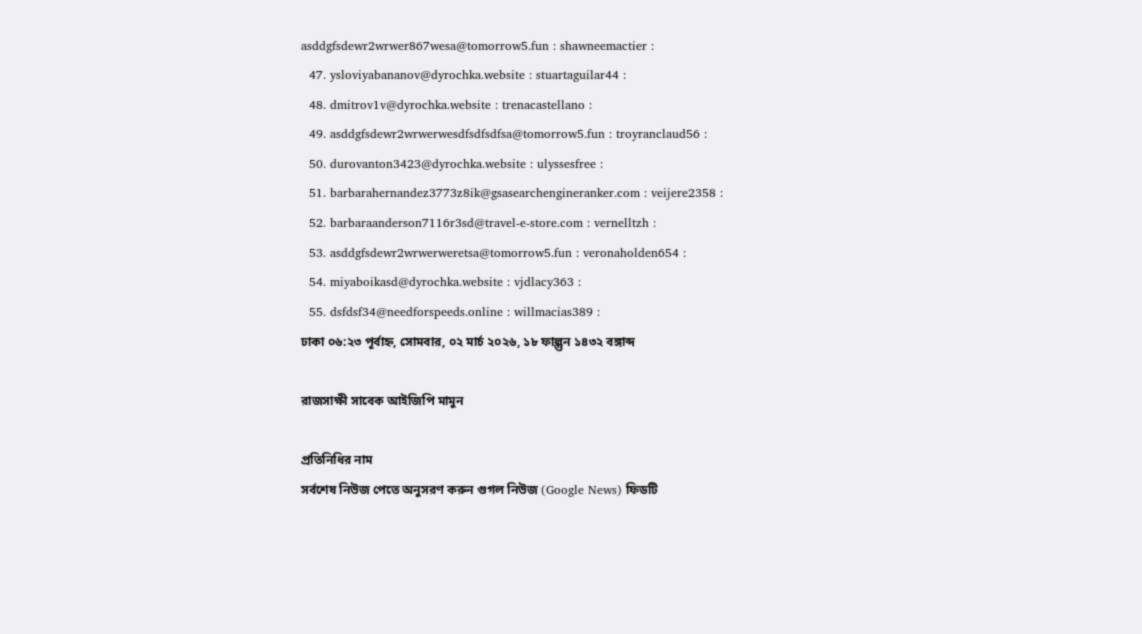asddgfsdewr2wrwer867wesa@tomorrow5.fun : shawneemactier :
  47. ysloviyabananov@dyrochka.website : stuartaguilar44 :
  48. dmitrov1v@dyrochka.website : trenacastellano :
  49. asddgfsdewr2wrwerwesdfsdfsdfsa@tomorrow5.fun : troyranclaud56 :
  50. durovanton3423@dyrochka.website : ulyssesfree :
  51. barbarahernandez3773z8ik@gsasearchengineranker.com : veijere2358 :
  52. barbaraanderson7116r3sd@travel-e-store.com : vernelltzh :
  53. asddgfsdewr2wrwerweretsa@tomorrow5.fun : veronaholden654 :
  54. miyaboikasd@dyrochka.website : vjdlacy363 :
  55. dsfdsf34@needforspeeds.online : willmacias389 :
ঢাকা ০৬:২৩ পূর্বাহ্ন, সোমবার, ০২ মার্চ ২০২৬, ১৮ ফাল্গুন ১৪৩২ বঙ্গাব্দ

রাজসাক্ষী সাবেক আইজিপি মামুন

প্রতিনিধির নাম
সর্বশেষ নিউজ পেতে অনুসরণ করুন গুগল নিউজ (Google News) ফিডটি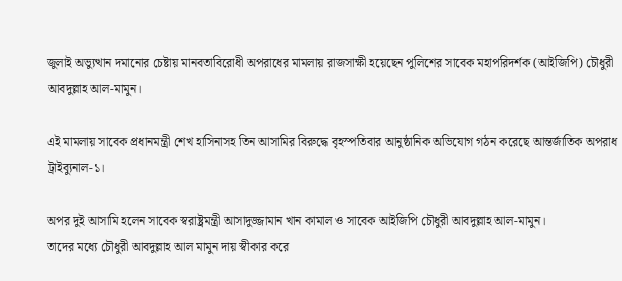জুলাই অভ্যুত্থান দমানোর চেষ্টায় মানবতাবিরোধী অপরাধের মামলায় রাজসাক্ষী হয়েছেন পুলিশের সাবেক মহাপরিদর্শক (আইজিপি) চৌধুরী আবদুল্লাহ আল-মামুন।

এই মামলায় সাবেক প্রধানমন্ত্রী শেখ হাসিনাসহ তিন আসামির বিরুদ্ধে বৃহস্পতিবার আনুষ্ঠানিক অভিযোগ গঠন করেছে আন্তর্জাতিক অপরাধ ট্রাইব্যুনাল-১।

অপর দুই আসামি হলেন সাবেক স্বরাষ্ট্রমন্ত্রী আসাদুজ্জামান খান কামাল ও সাবেক আইজিপি চৌধুরী আবদুল্লাহ আল-মামুন।
তাদের মধ্যে চৌধুরী আবদুল্লাহ আল মামুন দায় স্বীকার করে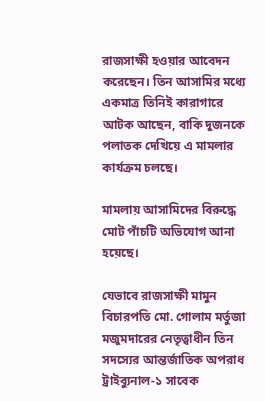রাজসাক্ষী হওয়ার আবেদন করেছেন। তিন আসামির মধ্যে একমাত্র তিনিই কারাগারে আটক আছেন, বাকি দুজনকে পলাতক দেখিয়ে এ মামলার কার্যক্রম চলছে।

মামলায় আসামিদের বিরুদ্ধে মোট পাঁচটি অভিযোগ আনা হয়েছে।

যেভাবে রাজসাক্ষী মামুন
বিচারপতি মো. গোলাম মর্তুজা মজুমদারের নেতৃত্বাধীন তিন সদস্যের আন্তর্জাতিক অপরাধ ট্রাইব্যুনাল-১ সাবেক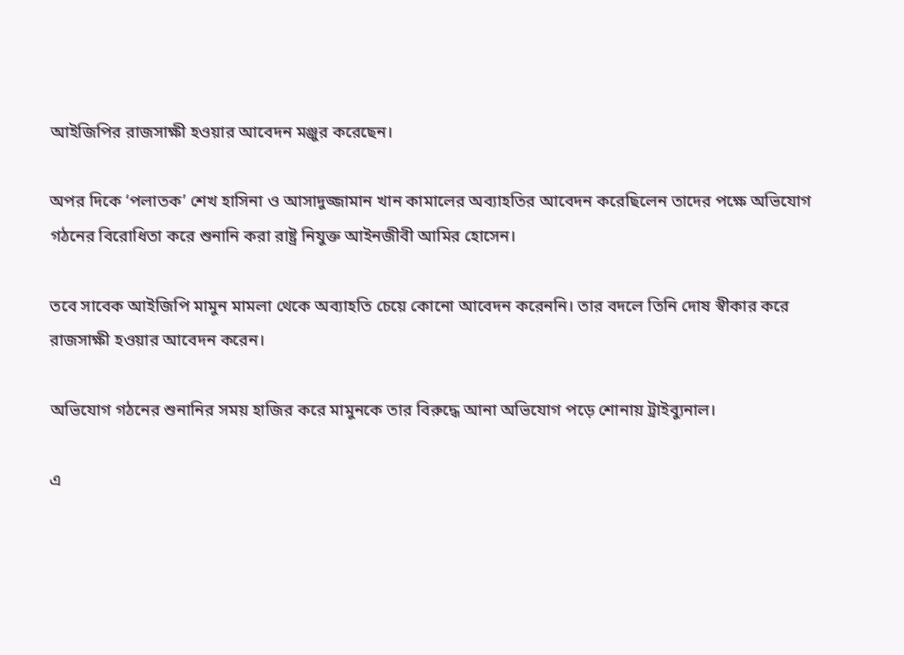আইজিপির রাজসাক্ষী হওয়ার আবেদন মঞ্জুর করেছেন।

অপর দিকে ‘পলাতক’ শেখ হাসিনা ও আসাদুজ্জামান খান কামালের অব্যাহতির আবেদন করেছিলেন তাদের পক্ষে অভিযোগ গঠনের বিরোধিতা করে শুনানি করা রাষ্ট্র নিযুক্ত আইনজীবী আমির হোসেন।

তবে সাবেক আইজিপি মামুন মামলা থেকে অব্যাহতি চেয়ে কোনো আবেদন করেননি। তার বদলে তিনি দোষ স্বীকার করে রাজসাক্ষী হওয়ার আবেদন করেন।

অভিযোগ গঠনের শুনানির সময় হাজির করে মামুনকে তার বিরুদ্ধে আনা অভিযোগ পড়ে শোনায় ট্রাইব্যুনাল।

এ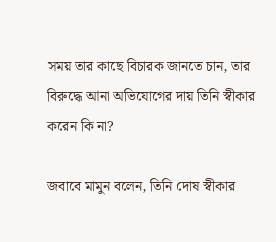সময় তার কাছে বিচারক জানতে চান, তার বিরুদ্ধে আনা অভিযোগের দায় তিনি স্বীকার করেন কি না?

জবাবে মামুন বলেন, তিনি দোষ স্বীকার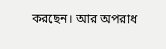করছেন। আর অপরাধ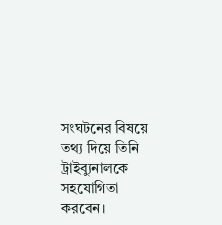সংঘটনের বিষয়ে তথ্য দিয়ে তিনি ট্রাইব্যুনালকে সহযোগিতা করবেন।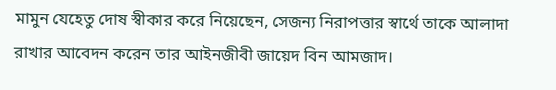মামুন যেহেতু দোষ স্বীকার করে নিয়েছেন, সেজন্য নিরাপত্তার স্বার্থে তাকে আলাদা রাখার আবেদন করেন তার আইনজীবী জায়েদ বিন আমজাদ।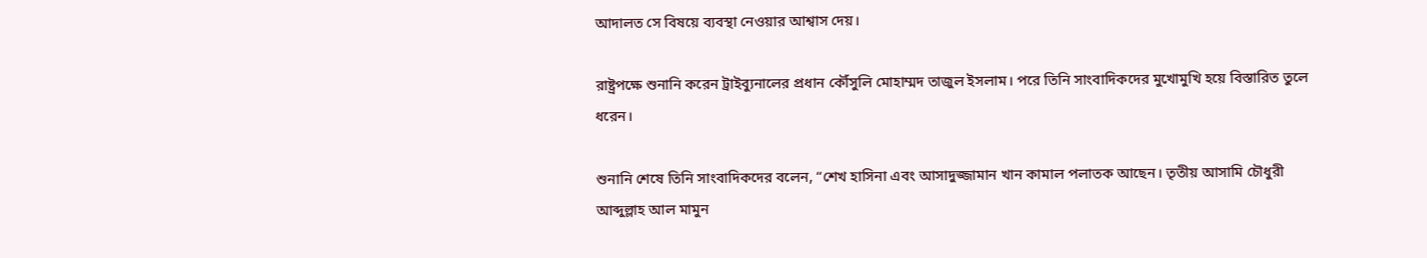আদালত সে বিষয়ে ব্যবস্থা নেওয়ার আশ্বাস দেয়।

রাষ্ট্রপক্ষে শুনানি করেন ট্রাইব্যুনালের প্রধান কৌঁসুলি মোহাম্মদ তাজুল ইসলাম। পরে তিনি সাংবাদিকদের মুখোমুখি হয়ে বিস্তারিত তুলে ধরেন।

শুনানি শেষে তিনি সাংবাদিকদের বলেন, “শেখ হাসিনা এবং আসাদুজ্জামান খান কামাল পলাতক আছেন। তৃতীয় আসামি চৌধুরী আব্দুল্লাহ আল মামুন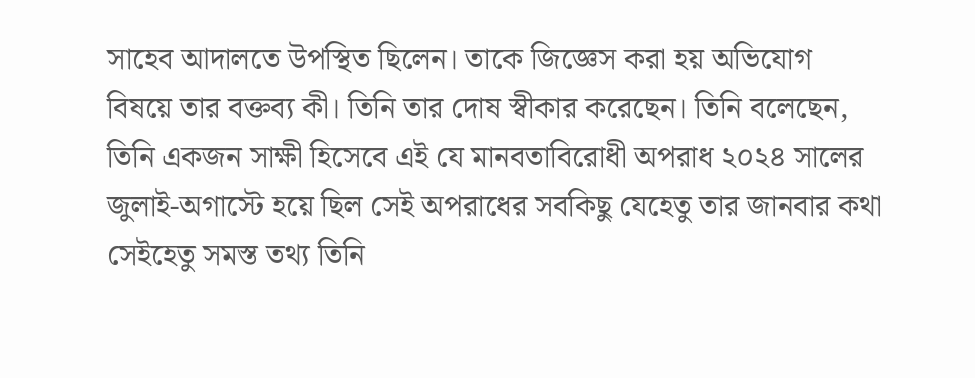সাহেব আদালতে উপস্থিত ছিলেন। তাকে জিজ্ঞেস করা হয় অভিযোগ বিষয়ে তার বক্তব্য কী। তিনি তার দোষ স্বীকার করেছেন। তিনি বলেছেন, তিনি একজন সাক্ষী হিসেবে এই যে মানবতাবিরোধী অপরাধ ২০২৪ সালের জুলাই-অগাস্টে হয়ে ছিল সেই অপরাধের সবকিছু যেহেতু তার জানবার কথা সেইহেতু সমস্ত তথ্য তিনি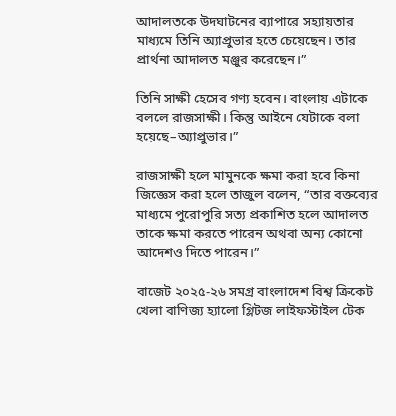আদালতকে উদঘাটনের ব্যাপারে সহ্যায়তার মাধ্যমে তিনি অ্যাপ্রুভার হতে চেয়েছেন। তার প্রার্থনা আদালত মঞ্জুর করেছেন।”

তিনি সাক্ষী হেসেব গণ্য হবেন। বাংলায় এটাকে বললে রাজসাক্ষী। কিন্তু আইনে যেটাকে বলা হয়েছে–অ্যাপ্রুভার।”

রাজসাক্ষী হলে মামুনকে ক্ষমা করা হবে কিনা জিজ্ঞেস করা হলে তাজুল বলেন, “তার বক্তব্যের মাধ্যমে পুরোপুরি সত্য প্রকাশিত হলে আদালত তাকে ক্ষমা করতে পারেন অথবা অন্য কোনো আদেশও দিতে পারেন।”

বাজেট ২০২৫-২৬ সমগ্র বাংলাদেশ বিশ্ব ক্রিকেট খেলা বাণিজ্য হ্যালো গ্লিটজ লাইফস্টাইল টেক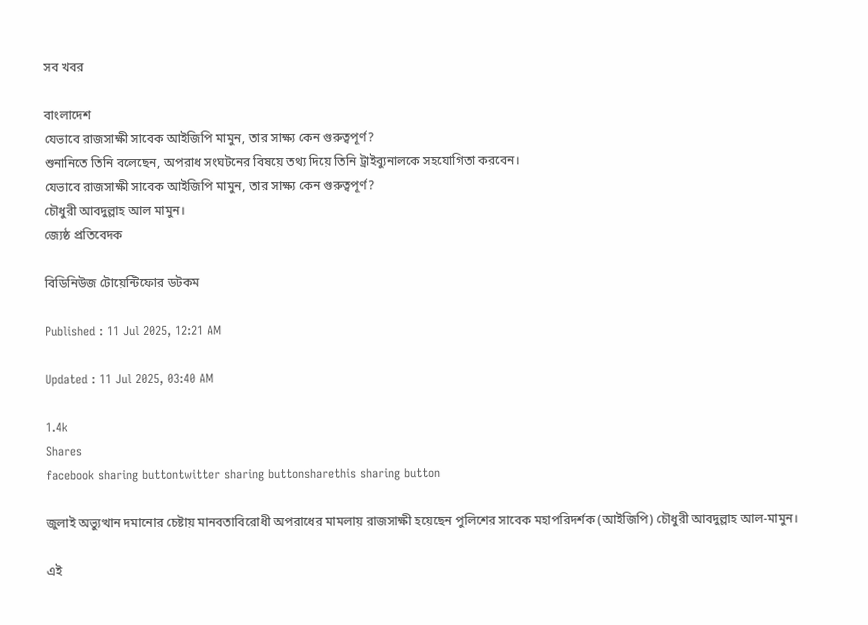সব খবর

বাংলাদেশ
যেভাবে রাজসাক্ষী সাবেক আইজিপি মামুন, তার সাক্ষ্য কেন গুরুত্বপূর্ণ?
শুনানিতে তিনি বলেছেন, অপরাধ সংঘটনের বিষয়ে তথ্য দিয়ে তিনি ট্রাইব্যুনালকে সহযোগিতা করবেন।
যেভাবে রাজসাক্ষী সাবেক আইজিপি মামুন, তার সাক্ষ্য কেন গুরুত্বপূর্ণ?
চৌধুরী আবদুল্লাহ আল মামুন।
জ্যেষ্ঠ প্রতিবেদক

বিডিনিউজ টোয়েন্টিফোর ডটকম

Published : 11 Jul 2025, 12:21 AM

Updated : 11 Jul 2025, 03:40 AM

1.4k
Shares
facebook sharing buttontwitter sharing buttonsharethis sharing button

জুলাই অভ্যুত্থান দমানোর চেষ্টায় মানবতাবিরোধী অপরাধের মামলায় রাজসাক্ষী হয়েছেন পুলিশের সাবেক মহাপরিদর্শক (আইজিপি) চৌধুরী আবদুল্লাহ আল-মামুন।

এই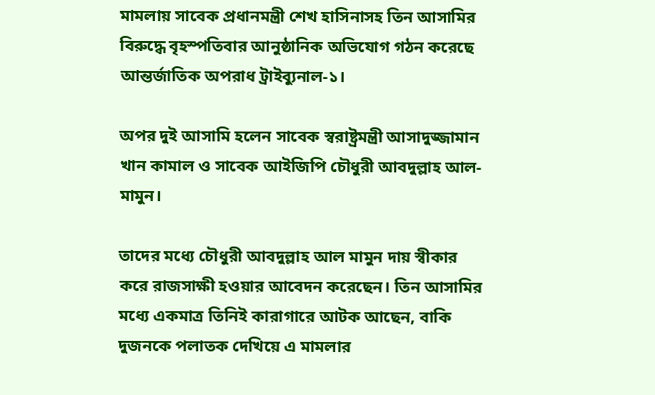মামলায় সাবেক প্রধানমন্ত্রী শেখ হাসিনাসহ তিন আসামির বিরুদ্ধে বৃহস্পতিবার আনুষ্ঠানিক অভিযোগ গঠন করেছে আন্তর্জাতিক অপরাধ ট্রাইব্যুনাল-১।

অপর দুই আসামি হলেন সাবেক স্বরাষ্ট্রমন্ত্রী আসাদুজ্জামান খান কামাল ও সাবেক আইজিপি চৌধুরী আবদুল্লাহ আল-মামুন।

তাদের মধ্যে চৌধুরী আবদুল্লাহ আল মামুন দায় স্বীকার করে রাজসাক্ষী হওয়ার আবেদন করেছেন। তিন আসামির মধ্যে একমাত্র তিনিই কারাগারে আটক আছেন, বাকি দুজনকে পলাতক দেখিয়ে এ মামলার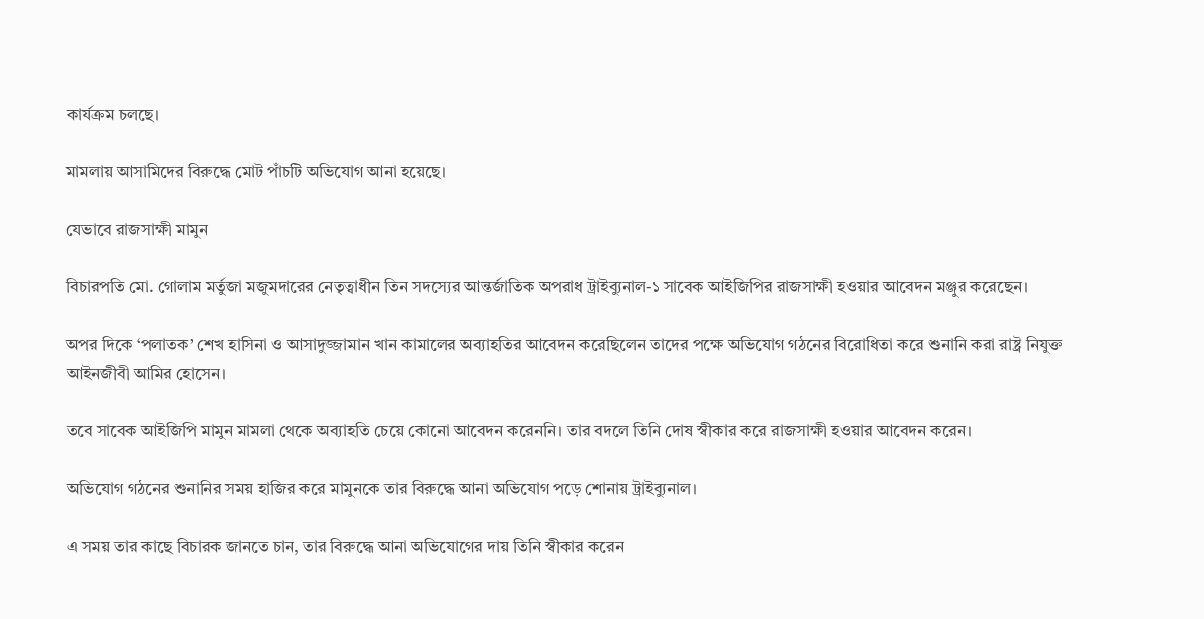কার্যক্রম চলছে।

মামলায় আসামিদের বিরুদ্ধে মোট পাঁচটি অভিযোগ আনা হয়েছে।

যেভাবে রাজসাক্ষী মামুন

বিচারপতি মো. গোলাম মর্তুজা মজুমদারের নেতৃত্বাধীন তিন সদস্যের আন্তর্জাতিক অপরাধ ট্রাইব্যুনাল-১ সাবেক আইজিপির রাজসাক্ষী হওয়ার আবেদন মঞ্জুর করেছেন।

অপর দিকে ‘পলাতক’ শেখ হাসিনা ও আসাদুজ্জামান খান কামালের অব্যাহতির আবেদন করেছিলেন তাদের পক্ষে অভিযোগ গঠনের বিরোধিতা করে শুনানি করা রাষ্ট্র নিযুক্ত আইনজীবী আমির হোসেন।

তবে সাবেক আইজিপি মামুন মামলা থেকে অব্যাহতি চেয়ে কোনো আবেদন করেননি। তার বদলে তিনি দোষ স্বীকার করে রাজসাক্ষী হওয়ার আবেদন করেন।

অভিযোগ গঠনের শুনানির সময় হাজির করে মামুনকে তার বিরুদ্ধে আনা অভিযোগ পড়ে শোনায় ট্রাইব্যুনাল।

এ সময় তার কাছে বিচারক জানতে চান, তার বিরুদ্ধে আনা অভিযোগের দায় তিনি স্বীকার করেন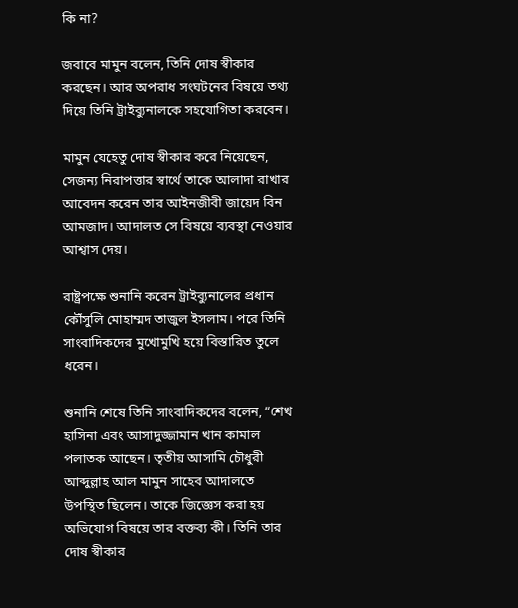কি না?

জবাবে মামুন বলেন, তিনি দোষ স্বীকার করছেন। আর অপরাধ সংঘটনের বিষয়ে তথ্য দিয়ে তিনি ট্রাইব্যুনালকে সহযোগিতা করবেন।

মামুন যেহেতু দোষ স্বীকার করে নিয়েছেন, সেজন্য নিরাপত্তার স্বার্থে তাকে আলাদা রাখার আবেদন করেন তার আইনজীবী জায়েদ বিন আমজাদ। আদালত সে বিষয়ে ব্যবস্থা নেওয়ার আশ্বাস দেয়।

রাষ্ট্রপক্ষে শুনানি করেন ট্রাইব্যুনালের প্রধান কৌঁসুলি মোহাম্মদ তাজুল ইসলাম। পরে তিনি সাংবাদিকদের মুখোমুখি হয়ে বিস্তারিত তুলে ধরেন।

শুনানি শেষে তিনি সাংবাদিকদের বলেন, “শেখ হাসিনা এবং আসাদুজ্জামান খান কামাল পলাতক আছেন। তৃতীয় আসামি চৌধুরী আব্দুল্লাহ আল মামুন সাহেব আদালতে উপস্থিত ছিলেন। তাকে জিজ্ঞেস করা হয় অভিযোগ বিষয়ে তার বক্তব্য কী। তিনি তার দোষ স্বীকার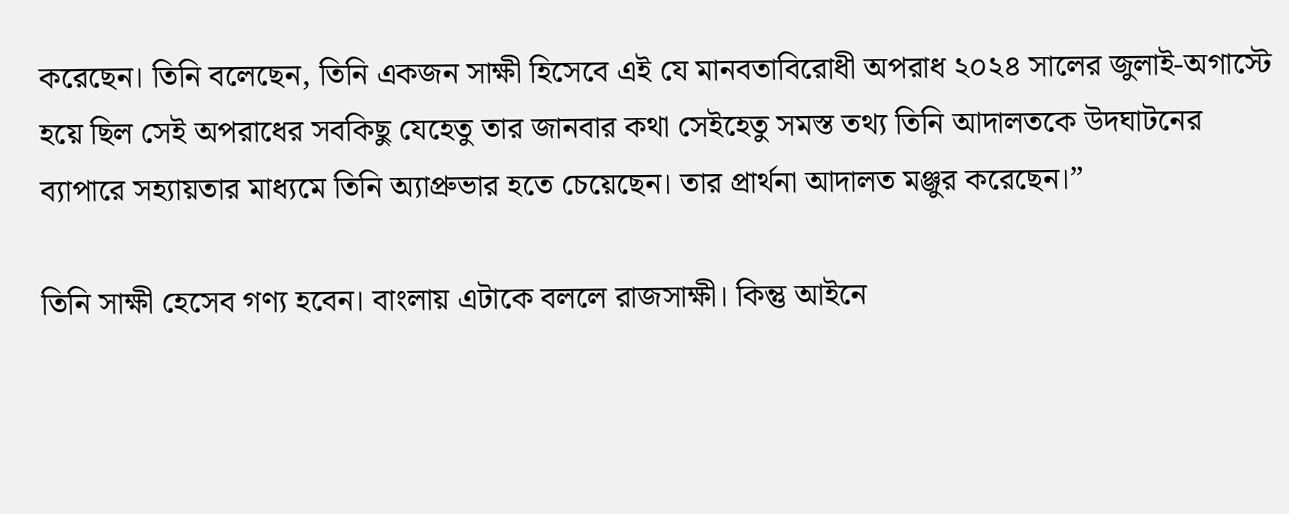করেছেন। তিনি বলেছেন, তিনি একজন সাক্ষী হিসেবে এই যে মানবতাবিরোধী অপরাধ ২০২৪ সালের জুলাই-অগাস্টে হয়ে ছিল সেই অপরাধের সবকিছু যেহেতু তার জানবার কথা সেইহেতু সমস্ত তথ্য তিনি আদালতকে উদঘাটনের ব্যাপারে সহ্যায়তার মাধ্যমে তিনি অ্যাপ্রুভার হতে চেয়েছেন। তার প্রার্থনা আদালত মঞ্জুর করেছেন।”

তিনি সাক্ষী হেসেব গণ্য হবেন। বাংলায় এটাকে বললে রাজসাক্ষী। কিন্তু আইনে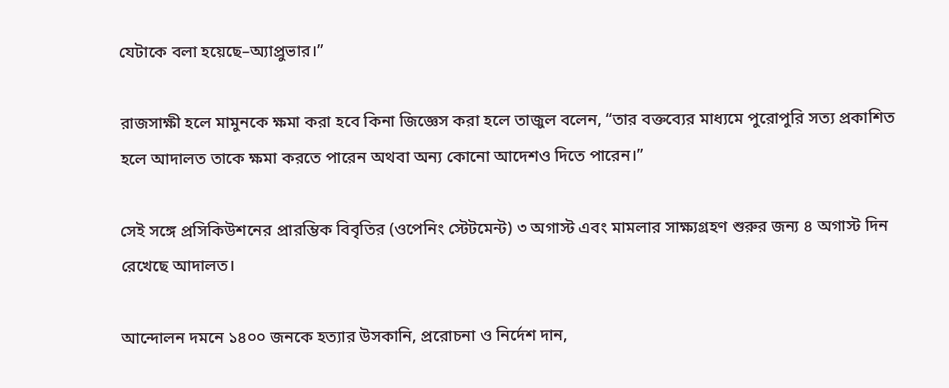যেটাকে বলা হয়েছে–অ্যাপ্রুভার।”

রাজসাক্ষী হলে মামুনকে ক্ষমা করা হবে কিনা জিজ্ঞেস করা হলে তাজুল বলেন, “তার বক্তব্যের মাধ্যমে পুরোপুরি সত্য প্রকাশিত হলে আদালত তাকে ক্ষমা করতে পারেন অথবা অন্য কোনো আদেশও দিতে পারেন।”

সেই সঙ্গে প্রসিকিউশনের প্রারম্ভিক বিবৃতির (ওপেনিং স্টেটমেন্ট) ৩ অগাস্ট এবং মামলার সাক্ষ্যগ্রহণ শুরুর জন্য ৪ অগাস্ট দিন রেখেছে আদালত।

আন্দোলন দমনে ১৪০০ জনকে হত্যার উসকানি, প্ররোচনা ও নির্দেশ দান,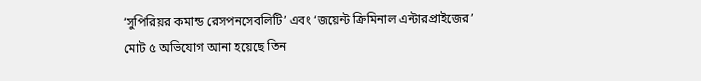‘সুপিরিয়র কমান্ড রেসপনসেবলিটি’ এবং ‘জয়েন্ট ক্রিমিনাল এন্টারপ্রাইজের’ মোট ৫ অভিযোগ আনা হয়েছে তিন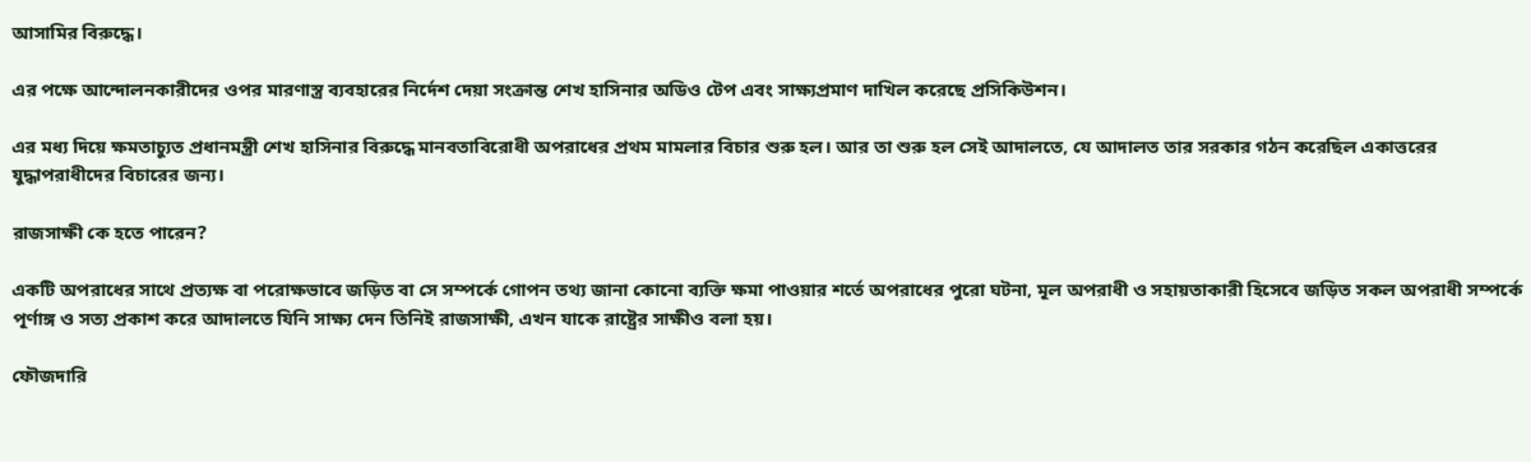আসামির বিরুদ্ধে।

এর পক্ষে আন্দোলনকারীদের ওপর মারণাস্ত্র ব্যবহারের নির্দেশ দেয়া সংক্রান্ত শেখ হাসিনার অডিও টেপ এবং সাক্ষ্যপ্রমাণ দাখিল করেছে প্রসিকিউশন।

এর মধ্য দিয়ে ক্ষমতাচ্যুত প্রধানমন্ত্রী শেখ হাসিনার বিরুদ্ধে মানবতাবিরোধী অপরাধের প্রথম মামলার বিচার শুরু হল। আর তা শুরু হল সেই আদালতে, যে আদালত তার সরকার গঠন করেছিল একাত্তরের যুদ্ধাপরাধীদের বিচারের জন্য।

রাজসাক্ষী কে হতে পারেন?

একটি অপরাধের সাথে প্রত্যক্ষ বা পরোক্ষভাবে জড়িত বা সে সম্পর্কে গোপন তথ্য জানা কোনো ব্যক্তি ক্ষমা পাওয়ার শর্তে অপরাধের পুরো ঘটনা, মূল অপরাধী ও সহায়তাকারী হিসেবে জড়িত সকল অপরাধী সম্পর্কে পূর্ণাঙ্গ ও সত্য প্রকাশ করে আদালতে যিনি সাক্ষ্য দেন তিনিই রাজসাক্ষী, এখন যাকে রাষ্ট্রের সাক্ষীও বলা হয়।

ফৌজদারি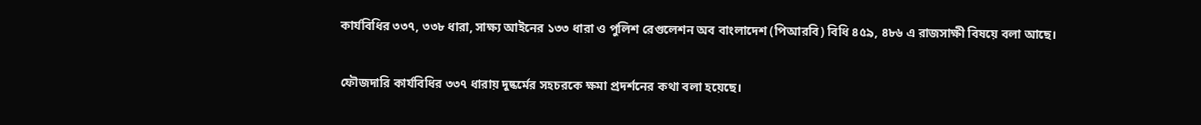কার্যবিধির ৩৩৭, ৩৩৮ ধারা, সাক্ষ্য আইনের ১৩৩ ধারা ও পুলিশ রেগুলেশন অব বাংলাদেশ (পিআরবি) বিধি ৪৫৯, ৪৮৬ এ রাজসাক্ষী বিষয়ে বলা আছে।

ফৌজদারি কার্যবিধির ৩৩৭ ধারায় দুষ্কর্মের সহচরকে ক্ষমা প্রদর্শনের কথা বলা হয়েছে।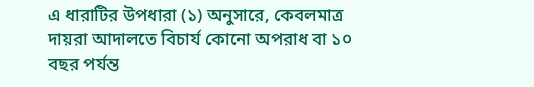এ ধারাটির উপধারা (১) অনুসারে, কেবলমাত্র দায়রা আদালতে বিচার্য কোনো অপরাধ বা ১০ বছর পর্যন্ত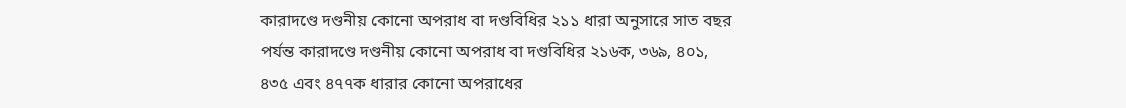কারাদণ্ডে দণ্ডনীয় কোনো অপরাধ বা দণ্ডবিধির ২১১ ধারা অনুসারে সাত বছর পর্যন্ত কারাদণ্ডে দণ্ডনীয় কোনো অপরাধ বা দণ্ডবিধির ২১৬ক, ৩৬৯, ৪০১, ৪৩৫ এবং ৪৭৭ক ধারার কোনো অপরাধের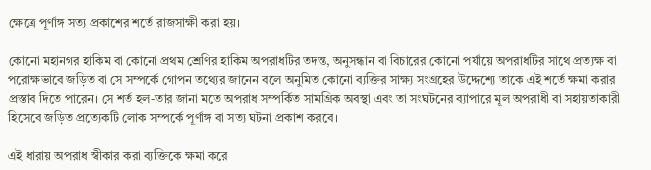ক্ষেত্রে পূর্ণাঙ্গ সত্য প্রকাশের শর্তে রাজসাক্ষী করা হয়।

কোনো মহানগর হাকিম বা কোনো প্রথম শ্রেণির হাকিম অপরাধটির তদন্ত, অনুসন্ধান বা বিচারের কোনো পর্যায়ে অপরাধটির সাথে প্রত্যক্ষ বা পরোক্ষভাবে জড়িত বা সে সম্পর্কে গোপন তথ্যের জানেন বলে অনুমিত কোনো ব্যক্তির সাক্ষ্য সংগ্রহের উদ্দেশ্যে তাকে এই শর্তে ক্ষমা করার প্রস্তাব দিতে পারেন। সে শর্ত হল-তার জানা মতে অপরাধ সম্পর্কিত সামগ্রিক অবস্থা এবং তা সংঘটনের ব্যাপারে মূল অপরাধী বা সহায়তাকারী হিসেবে জড়িত প্রত্যেকটি লোক সম্পর্কে পূর্ণাঙ্গ বা সত্য ঘটনা প্রকাশ করবে।

এই ধারায় অপরাধ স্বীকার করা ব্যক্তিকে ক্ষমা করে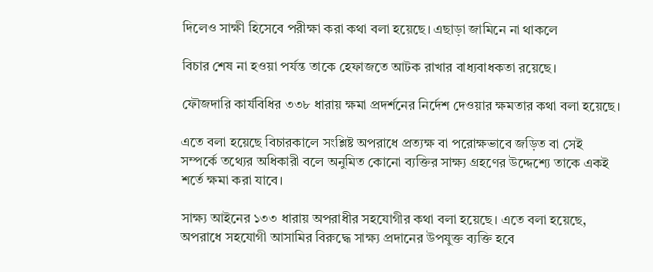দিলেও সাক্ষী হিসেবে পরীক্ষা করা কথা বলা হয়েছে। এছাড়া জামিনে না থাকলে

বিচার শেষ না হওয়া পর্যন্ত তাকে হেফাজতে আটক রাখার বাধ্যবাধকতা রয়েছে।

ফৌজদারি কার্যবিধির ৩৩৮ ধারায় ক্ষমা প্রদর্শনের নির্দেশ দেওয়ার ক্ষমতার কথা বলা হয়েছে।

এতে বলা হয়েছে বিচারকালে সংশ্লিষ্ট অপরাধে প্রত্যক্ষ বা পরোক্ষভাবে জড়িত বা সেই সম্পর্কে তথ্যের অধিকারী বলে অনুমিত কোনো ব্যক্তির সাক্ষ্য গ্রহণের উদ্দেশ্যে তাকে একই শর্তে ক্ষমা করা যাবে।

সাক্ষ্য আইনের ১৩৩ ধারায় অপরাধীর সহযোগীর কথা বলা হয়েছে। এতে বলা হয়েছে, অপরাধে সহযোগী আসামির বিরুদ্ধে সাক্ষ্য প্রদানের উপযুক্ত ব্যক্তি হবে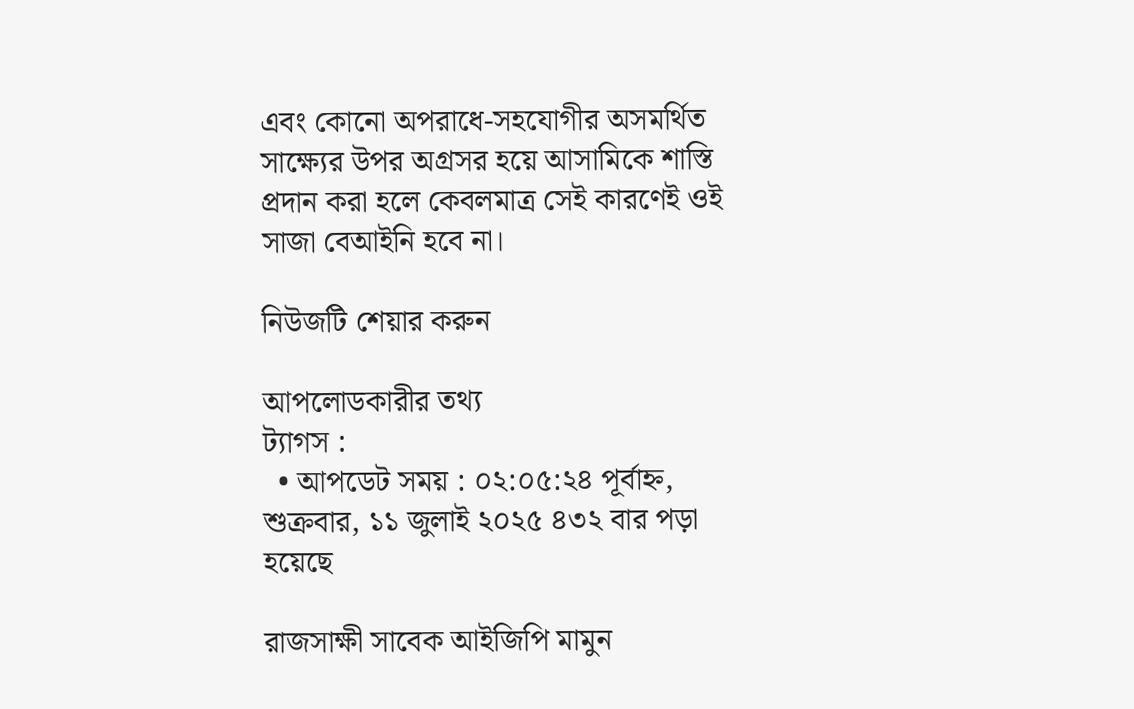এবং কোনো অপরাধে-সহযোগীর অসমর্থিত সাক্ষ্যের উপর অগ্রসর হয়ে আসামিকে শাস্তি প্রদান করা হলে কেবলমাত্র সেই কারণেই ওই সাজা বেআইনি হবে না।

নিউজটি শেয়ার করুন

আপলোডকারীর তথ্য
ট্যাগস :
  • আপডেট সময় : ০২:০৫:২৪ পূর্বাহ্ন, শুক্রবার, ১১ জুলাই ২০২৫ ৪৩২ বার পড়া হয়েছে

রাজসাক্ষী সাবেক আইজিপি মামুন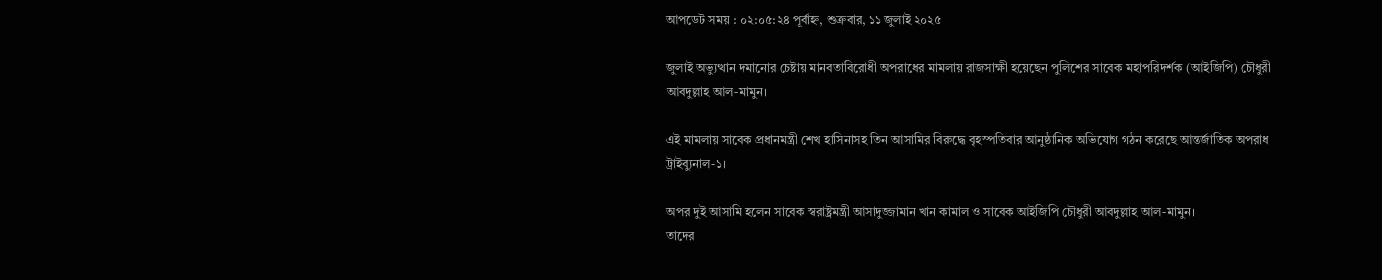আপডেট সময় : ০২:০৫:২৪ পূর্বাহ্ন, শুক্রবার, ১১ জুলাই ২০২৫

জুলাই অভ্যুত্থান দমানোর চেষ্টায় মানবতাবিরোধী অপরাধের মামলায় রাজসাক্ষী হয়েছেন পুলিশের সাবেক মহাপরিদর্শক (আইজিপি) চৌধুরী আবদুল্লাহ আল-মামুন।

এই মামলায় সাবেক প্রধানমন্ত্রী শেখ হাসিনাসহ তিন আসামির বিরুদ্ধে বৃহস্পতিবার আনুষ্ঠানিক অভিযোগ গঠন করেছে আন্তর্জাতিক অপরাধ ট্রাইব্যুনাল-১।

অপর দুই আসামি হলেন সাবেক স্বরাষ্ট্রমন্ত্রী আসাদুজ্জামান খান কামাল ও সাবেক আইজিপি চৌধুরী আবদুল্লাহ আল-মামুন।
তাদের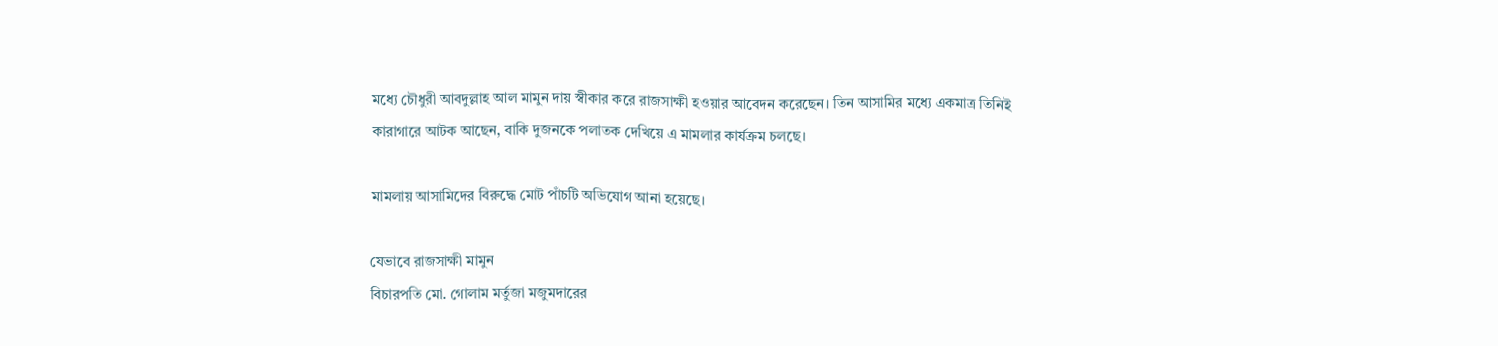মধ্যে চৌধুরী আবদুল্লাহ আল মামুন দায় স্বীকার করে রাজসাক্ষী হওয়ার আবেদন করেছেন। তিন আসামির মধ্যে একমাত্র তিনিই কারাগারে আটক আছেন, বাকি দুজনকে পলাতক দেখিয়ে এ মামলার কার্যক্রম চলছে।

মামলায় আসামিদের বিরুদ্ধে মোট পাঁচটি অভিযোগ আনা হয়েছে।

যেভাবে রাজসাক্ষী মামুন
বিচারপতি মো. গোলাম মর্তুজা মজুমদারের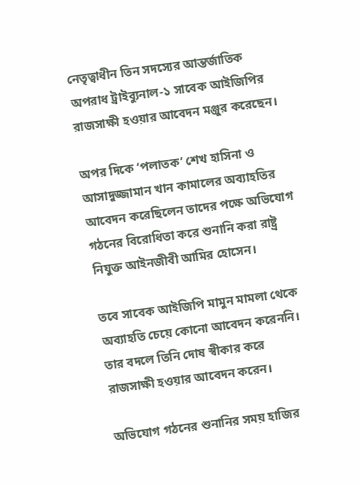নেতৃত্বাধীন তিন সদস্যের আন্তর্জাতিক অপরাধ ট্রাইব্যুনাল-১ সাবেক আইজিপির রাজসাক্ষী হওয়ার আবেদন মঞ্জুর করেছেন।

অপর দিকে ‘পলাতক’ শেখ হাসিনা ও আসাদুজ্জামান খান কামালের অব্যাহতির আবেদন করেছিলেন তাদের পক্ষে অভিযোগ গঠনের বিরোধিতা করে শুনানি করা রাষ্ট্র নিযুক্ত আইনজীবী আমির হোসেন।

তবে সাবেক আইজিপি মামুন মামলা থেকে অব্যাহতি চেয়ে কোনো আবেদন করেননি। তার বদলে তিনি দোষ স্বীকার করে রাজসাক্ষী হওয়ার আবেদন করেন।

অভিযোগ গঠনের শুনানির সময় হাজির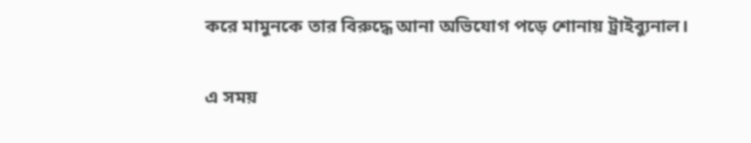করে মামুনকে তার বিরুদ্ধে আনা অভিযোগ পড়ে শোনায় ট্রাইব্যুনাল।

এ সময়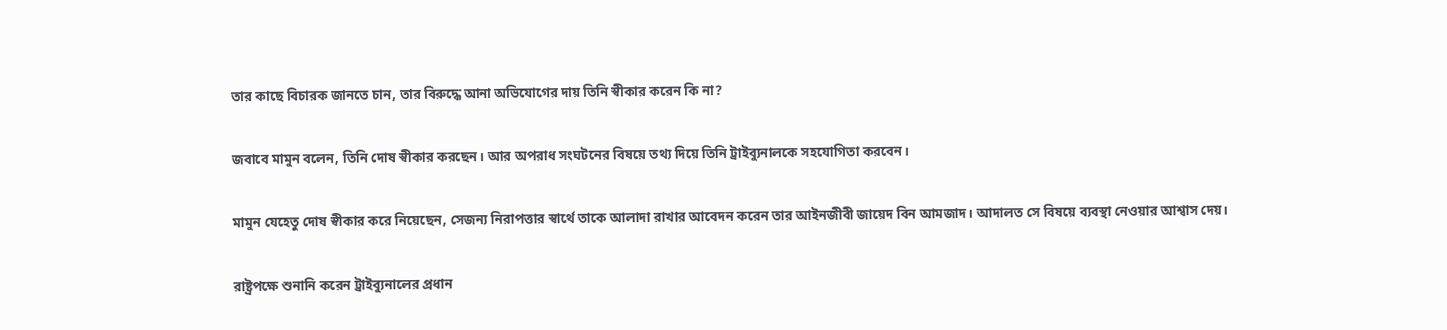তার কাছে বিচারক জানতে চান, তার বিরুদ্ধে আনা অভিযোগের দায় তিনি স্বীকার করেন কি না?

জবাবে মামুন বলেন, তিনি দোষ স্বীকার করছেন। আর অপরাধ সংঘটনের বিষয়ে তথ্য দিয়ে তিনি ট্রাইব্যুনালকে সহযোগিতা করবেন।

মামুন যেহেতু দোষ স্বীকার করে নিয়েছেন, সেজন্য নিরাপত্তার স্বার্থে তাকে আলাদা রাখার আবেদন করেন তার আইনজীবী জায়েদ বিন আমজাদ। আদালত সে বিষয়ে ব্যবস্থা নেওয়ার আশ্বাস দেয়।

রাষ্ট্রপক্ষে শুনানি করেন ট্রাইব্যুনালের প্রধান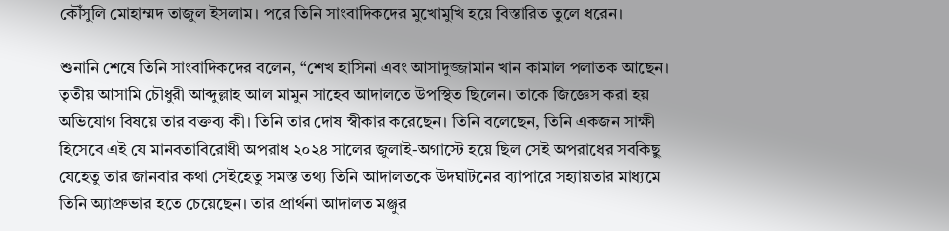কৌঁসুলি মোহাম্মদ তাজুল ইসলাম। পরে তিনি সাংবাদিকদের মুখোমুখি হয়ে বিস্তারিত তুলে ধরেন।

শুনানি শেষে তিনি সাংবাদিকদের বলেন, “শেখ হাসিনা এবং আসাদুজ্জামান খান কামাল পলাতক আছেন। তৃতীয় আসামি চৌধুরী আব্দুল্লাহ আল মামুন সাহেব আদালতে উপস্থিত ছিলেন। তাকে জিজ্ঞেস করা হয় অভিযোগ বিষয়ে তার বক্তব্য কী। তিনি তার দোষ স্বীকার করেছেন। তিনি বলেছেন, তিনি একজন সাক্ষী হিসেবে এই যে মানবতাবিরোধী অপরাধ ২০২৪ সালের জুলাই-অগাস্টে হয়ে ছিল সেই অপরাধের সবকিছু যেহেতু তার জানবার কথা সেইহেতু সমস্ত তথ্য তিনি আদালতকে উদঘাটনের ব্যাপারে সহ্যায়তার মাধ্যমে তিনি অ্যাপ্রুভার হতে চেয়েছেন। তার প্রার্থনা আদালত মঞ্জুর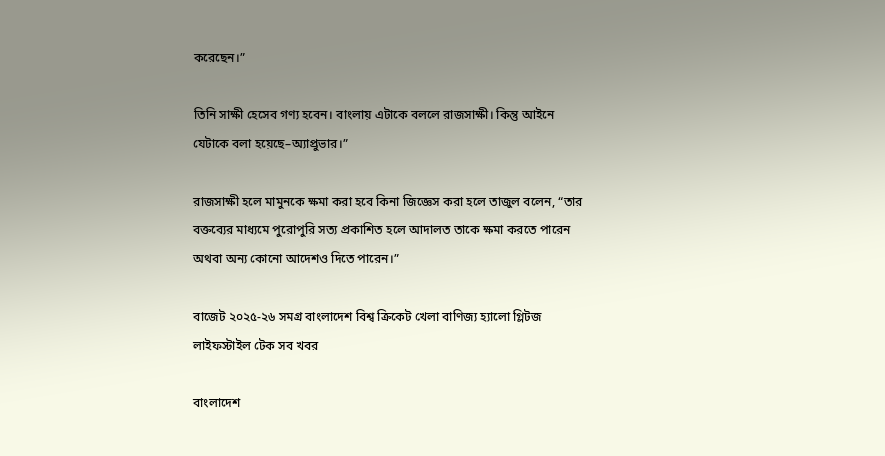করেছেন।”

তিনি সাক্ষী হেসেব গণ্য হবেন। বাংলায় এটাকে বললে রাজসাক্ষী। কিন্তু আইনে যেটাকে বলা হয়েছে–অ্যাপ্রুভার।”

রাজসাক্ষী হলে মামুনকে ক্ষমা করা হবে কিনা জিজ্ঞেস করা হলে তাজুল বলেন, “তার বক্তব্যের মাধ্যমে পুরোপুরি সত্য প্রকাশিত হলে আদালত তাকে ক্ষমা করতে পারেন অথবা অন্য কোনো আদেশও দিতে পারেন।”

বাজেট ২০২৫-২৬ সমগ্র বাংলাদেশ বিশ্ব ক্রিকেট খেলা বাণিজ্য হ্যালো গ্লিটজ লাইফস্টাইল টেক সব খবর

বাংলাদেশ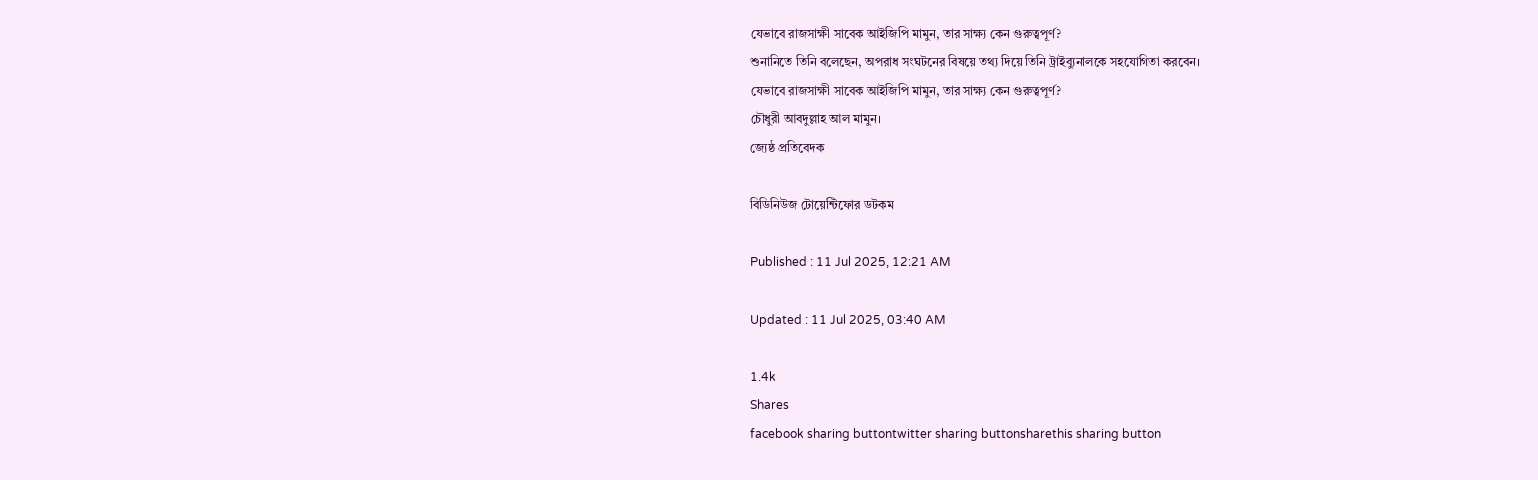যেভাবে রাজসাক্ষী সাবেক আইজিপি মামুন, তার সাক্ষ্য কেন গুরুত্বপূর্ণ?
শুনানিতে তিনি বলেছেন, অপরাধ সংঘটনের বিষয়ে তথ্য দিয়ে তিনি ট্রাইব্যুনালকে সহযোগিতা করবেন।
যেভাবে রাজসাক্ষী সাবেক আইজিপি মামুন, তার সাক্ষ্য কেন গুরুত্বপূর্ণ?
চৌধুরী আবদুল্লাহ আল মামুন।
জ্যেষ্ঠ প্রতিবেদক

বিডিনিউজ টোয়েন্টিফোর ডটকম

Published : 11 Jul 2025, 12:21 AM

Updated : 11 Jul 2025, 03:40 AM

1.4k
Shares
facebook sharing buttontwitter sharing buttonsharethis sharing button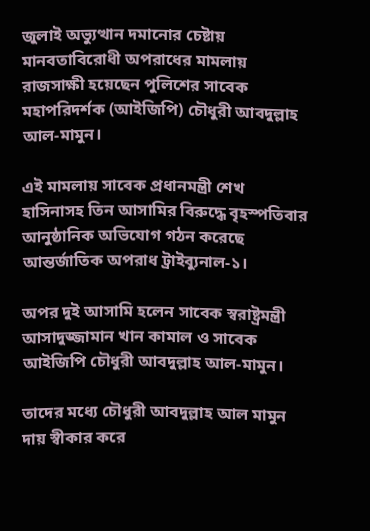জুলাই অভ্যুত্থান দমানোর চেষ্টায় মানবতাবিরোধী অপরাধের মামলায় রাজসাক্ষী হয়েছেন পুলিশের সাবেক মহাপরিদর্শক (আইজিপি) চৌধুরী আবদুল্লাহ আল-মামুন।

এই মামলায় সাবেক প্রধানমন্ত্রী শেখ হাসিনাসহ তিন আসামির বিরুদ্ধে বৃহস্পতিবার আনুষ্ঠানিক অভিযোগ গঠন করেছে আন্তর্জাতিক অপরাধ ট্রাইব্যুনাল-১।

অপর দুই আসামি হলেন সাবেক স্বরাষ্ট্রমন্ত্রী আসাদুজ্জামান খান কামাল ও সাবেক আইজিপি চৌধুরী আবদুল্লাহ আল-মামুন।

তাদের মধ্যে চৌধুরী আবদুল্লাহ আল মামুন দায় স্বীকার করে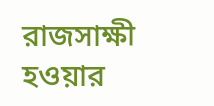রাজসাক্ষী হওয়ার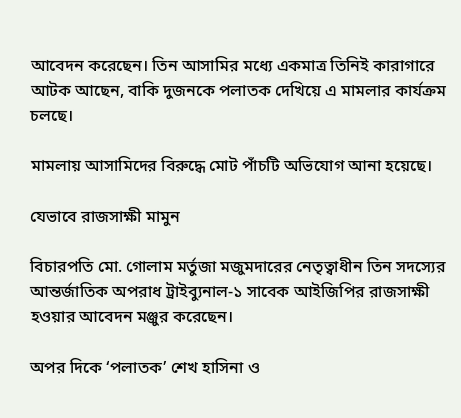আবেদন করেছেন। তিন আসামির মধ্যে একমাত্র তিনিই কারাগারে আটক আছেন, বাকি দুজনকে পলাতক দেখিয়ে এ মামলার কার্যক্রম চলছে।

মামলায় আসামিদের বিরুদ্ধে মোট পাঁচটি অভিযোগ আনা হয়েছে।

যেভাবে রাজসাক্ষী মামুন

বিচারপতি মো. গোলাম মর্তুজা মজুমদারের নেতৃত্বাধীন তিন সদস্যের আন্তর্জাতিক অপরাধ ট্রাইব্যুনাল-১ সাবেক আইজিপির রাজসাক্ষী হওয়ার আবেদন মঞ্জুর করেছেন।

অপর দিকে ‘পলাতক’ শেখ হাসিনা ও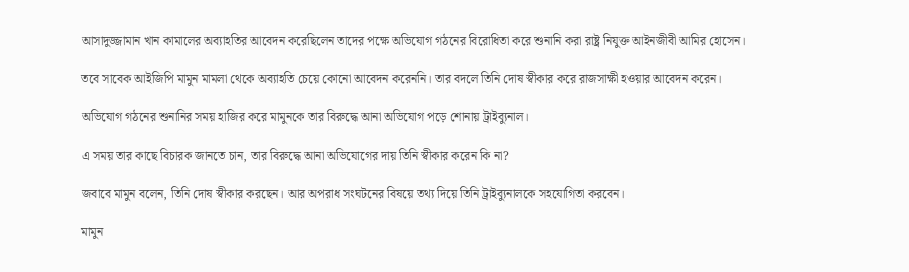আসাদুজ্জামান খান কামালের অব্যাহতির আবেদন করেছিলেন তাদের পক্ষে অভিযোগ গঠনের বিরোধিতা করে শুনানি করা রাষ্ট্র নিযুক্ত আইনজীবী আমির হোসেন।

তবে সাবেক আইজিপি মামুন মামলা থেকে অব্যাহতি চেয়ে কোনো আবেদন করেননি। তার বদলে তিনি দোষ স্বীকার করে রাজসাক্ষী হওয়ার আবেদন করেন।

অভিযোগ গঠনের শুনানির সময় হাজির করে মামুনকে তার বিরুদ্ধে আনা অভিযোগ পড়ে শোনায় ট্রাইব্যুনাল।

এ সময় তার কাছে বিচারক জানতে চান, তার বিরুদ্ধে আনা অভিযোগের দায় তিনি স্বীকার করেন কি না?

জবাবে মামুন বলেন, তিনি দোষ স্বীকার করছেন। আর অপরাধ সংঘটনের বিষয়ে তথ্য দিয়ে তিনি ট্রাইব্যুনালকে সহযোগিতা করবেন।

মামুন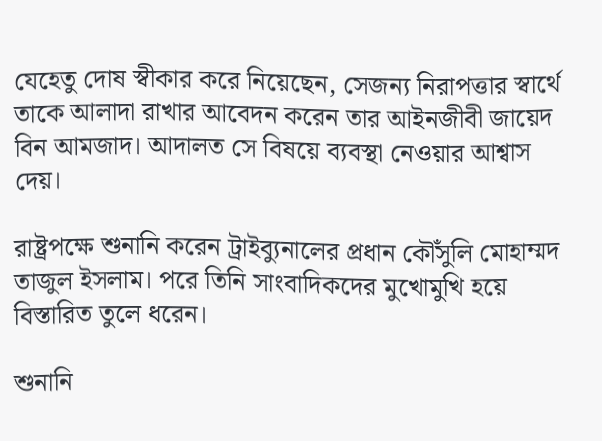যেহেতু দোষ স্বীকার করে নিয়েছেন, সেজন্য নিরাপত্তার স্বার্থে তাকে আলাদা রাখার আবেদন করেন তার আইনজীবী জায়েদ বিন আমজাদ। আদালত সে বিষয়ে ব্যবস্থা নেওয়ার আশ্বাস দেয়।

রাষ্ট্রপক্ষে শুনানি করেন ট্রাইব্যুনালের প্রধান কৌঁসুলি মোহাম্মদ তাজুল ইসলাম। পরে তিনি সাংবাদিকদের মুখোমুখি হয়ে বিস্তারিত তুলে ধরেন।

শুনানি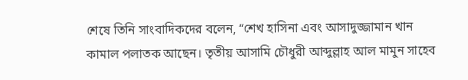শেষে তিনি সাংবাদিকদের বলেন, “শেখ হাসিনা এবং আসাদুজ্জামান খান কামাল পলাতক আছেন। তৃতীয় আসামি চৌধুরী আব্দুল্লাহ আল মামুন সাহেব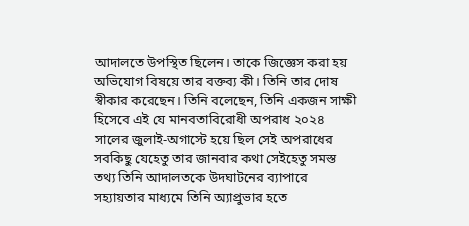আদালতে উপস্থিত ছিলেন। তাকে জিজ্ঞেস করা হয় অভিযোগ বিষয়ে তার বক্তব্য কী। তিনি তার দোষ স্বীকার করেছেন। তিনি বলেছেন, তিনি একজন সাক্ষী হিসেবে এই যে মানবতাবিরোধী অপরাধ ২০২৪ সালের জুলাই-অগাস্টে হয়ে ছিল সেই অপরাধের সবকিছু যেহেতু তার জানবার কথা সেইহেতু সমস্ত তথ্য তিনি আদালতকে উদঘাটনের ব্যাপারে সহ্যায়তার মাধ্যমে তিনি অ্যাপ্রুভার হতে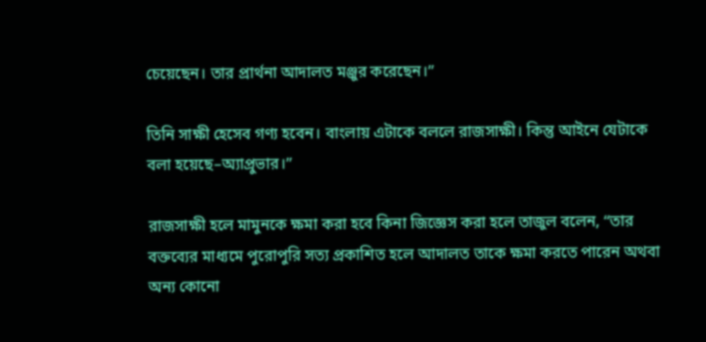চেয়েছেন। তার প্রার্থনা আদালত মঞ্জুর করেছেন।”

তিনি সাক্ষী হেসেব গণ্য হবেন। বাংলায় এটাকে বললে রাজসাক্ষী। কিন্তু আইনে যেটাকে বলা হয়েছে–অ্যাপ্রুভার।”

রাজসাক্ষী হলে মামুনকে ক্ষমা করা হবে কিনা জিজ্ঞেস করা হলে তাজুল বলেন, “তার বক্তব্যের মাধ্যমে পুরোপুরি সত্য প্রকাশিত হলে আদালত তাকে ক্ষমা করতে পারেন অথবা অন্য কোনো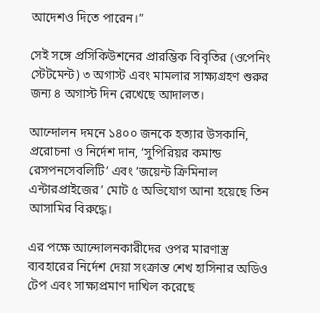আদেশও দিতে পারেন।”

সেই সঙ্গে প্রসিকিউশনের প্রারম্ভিক বিবৃতির (ওপেনিং স্টেটমেন্ট) ৩ অগাস্ট এবং মামলার সাক্ষ্যগ্রহণ শুরুর জন্য ৪ অগাস্ট দিন রেখেছে আদালত।

আন্দোলন দমনে ১৪০০ জনকে হত্যার উসকানি, প্ররোচনা ও নির্দেশ দান, ‘সুপিরিয়র কমান্ড রেসপনসেবলিটি’ এবং ‘জয়েন্ট ক্রিমিনাল এন্টারপ্রাইজের’ মোট ৫ অভিযোগ আনা হয়েছে তিন আসামির বিরুদ্ধে।

এর পক্ষে আন্দোলনকারীদের ওপর মারণাস্ত্র ব্যবহারের নির্দেশ দেয়া সংক্রান্ত শেখ হাসিনার অডিও টেপ এবং সাক্ষ্যপ্রমাণ দাখিল করেছে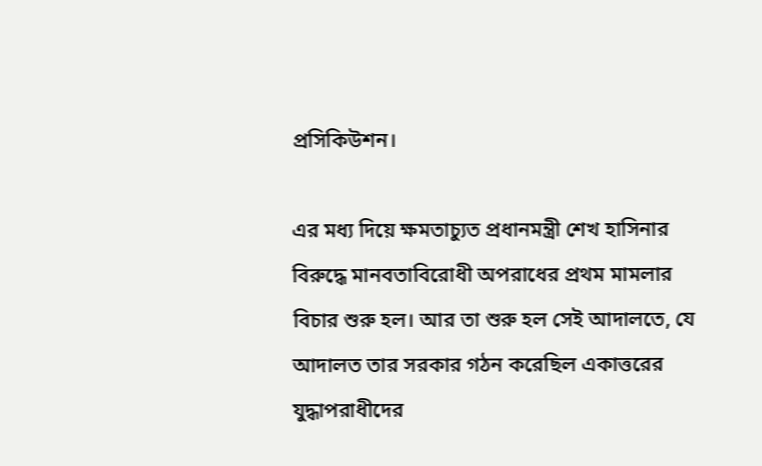প্রসিকিউশন।

এর মধ্য দিয়ে ক্ষমতাচ্যুত প্রধানমন্ত্রী শেখ হাসিনার বিরুদ্ধে মানবতাবিরোধী অপরাধের প্রথম মামলার বিচার শুরু হল। আর তা শুরু হল সেই আদালতে, যে আদালত তার সরকার গঠন করেছিল একাত্তরের যুদ্ধাপরাধীদের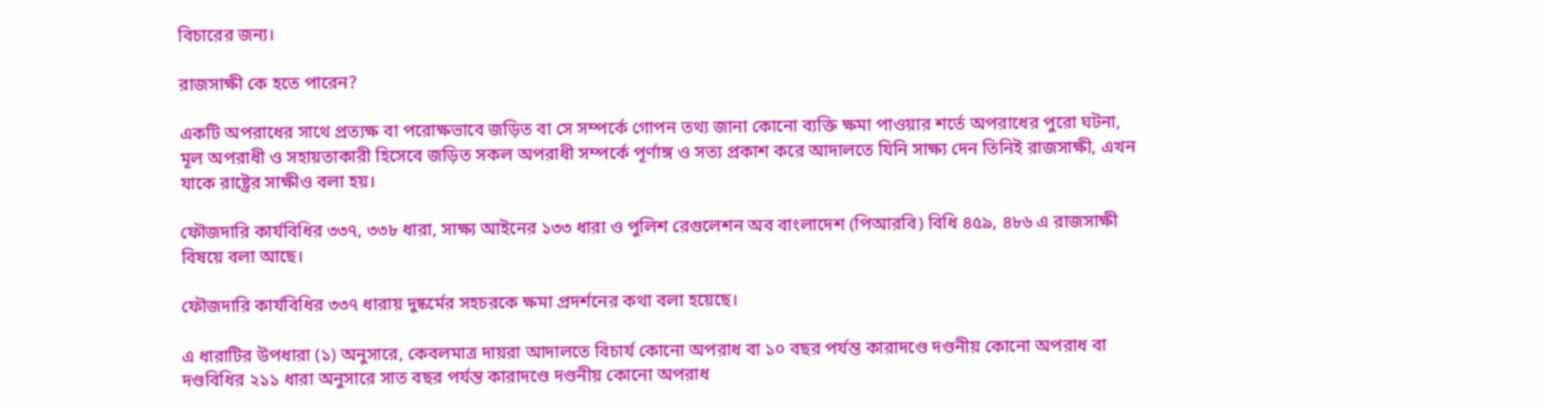বিচারের জন্য।

রাজসাক্ষী কে হতে পারেন?

একটি অপরাধের সাথে প্রত্যক্ষ বা পরোক্ষভাবে জড়িত বা সে সম্পর্কে গোপন তথ্য জানা কোনো ব্যক্তি ক্ষমা পাওয়ার শর্তে অপরাধের পুরো ঘটনা, মূল অপরাধী ও সহায়তাকারী হিসেবে জড়িত সকল অপরাধী সম্পর্কে পূর্ণাঙ্গ ও সত্য প্রকাশ করে আদালতে যিনি সাক্ষ্য দেন তিনিই রাজসাক্ষী, এখন যাকে রাষ্ট্রের সাক্ষীও বলা হয়।

ফৌজদারি কার্যবিধির ৩৩৭, ৩৩৮ ধারা, সাক্ষ্য আইনের ১৩৩ ধারা ও পুলিশ রেগুলেশন অব বাংলাদেশ (পিআরবি) বিধি ৪৫৯, ৪৮৬ এ রাজসাক্ষী বিষয়ে বলা আছে।

ফৌজদারি কার্যবিধির ৩৩৭ ধারায় দুষ্কর্মের সহচরকে ক্ষমা প্রদর্শনের কথা বলা হয়েছে।

এ ধারাটির উপধারা (১) অনুসারে, কেবলমাত্র দায়রা আদালতে বিচার্য কোনো অপরাধ বা ১০ বছর পর্যন্ত কারাদণ্ডে দণ্ডনীয় কোনো অপরাধ বা দণ্ডবিধির ২১১ ধারা অনুসারে সাত বছর পর্যন্ত কারাদণ্ডে দণ্ডনীয় কোনো অপরাধ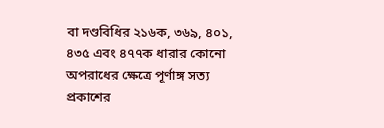বা দণ্ডবিধির ২১৬ক, ৩৬৯, ৪০১, ৪৩৫ এবং ৪৭৭ক ধারার কোনো অপরাধের ক্ষেত্রে পূর্ণাঙ্গ সত্য প্রকাশের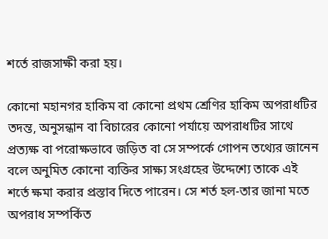শর্তে রাজসাক্ষী করা হয়।

কোনো মহানগর হাকিম বা কোনো প্রথম শ্রেণির হাকিম অপরাধটির তদন্ত, অনুসন্ধান বা বিচারের কোনো পর্যায়ে অপরাধটির সাথে প্রত্যক্ষ বা পরোক্ষভাবে জড়িত বা সে সম্পর্কে গোপন তথ্যের জানেন বলে অনুমিত কোনো ব্যক্তির সাক্ষ্য সংগ্রহের উদ্দেশ্যে তাকে এই শর্তে ক্ষমা করার প্রস্তাব দিতে পারেন। সে শর্ত হল-তার জানা মতে অপরাধ সম্পর্কিত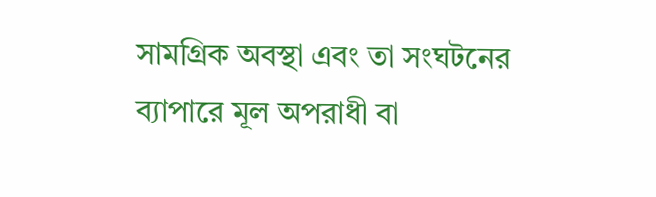সামগ্রিক অবস্থা এবং তা সংঘটনের ব্যাপারে মূল অপরাধী বা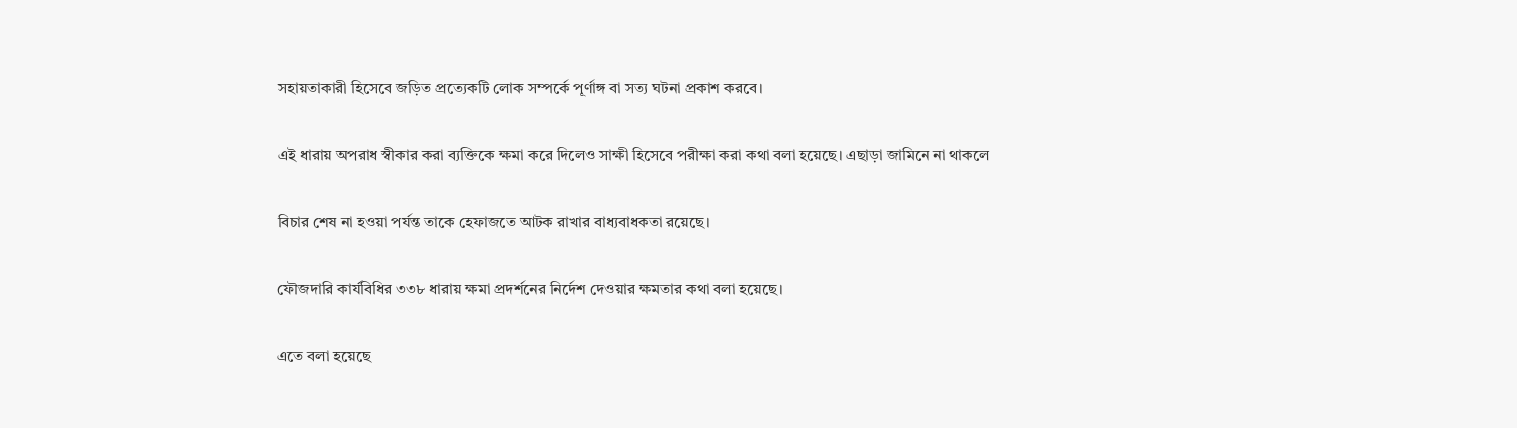সহায়তাকারী হিসেবে জড়িত প্রত্যেকটি লোক সম্পর্কে পূর্ণাঙ্গ বা সত্য ঘটনা প্রকাশ করবে।

এই ধারায় অপরাধ স্বীকার করা ব্যক্তিকে ক্ষমা করে দিলেও সাক্ষী হিসেবে পরীক্ষা করা কথা বলা হয়েছে। এছাড়া জামিনে না থাকলে

বিচার শেষ না হওয়া পর্যন্ত তাকে হেফাজতে আটক রাখার বাধ্যবাধকতা রয়েছে।

ফৌজদারি কার্যবিধির ৩৩৮ ধারায় ক্ষমা প্রদর্শনের নির্দেশ দেওয়ার ক্ষমতার কথা বলা হয়েছে।

এতে বলা হয়েছে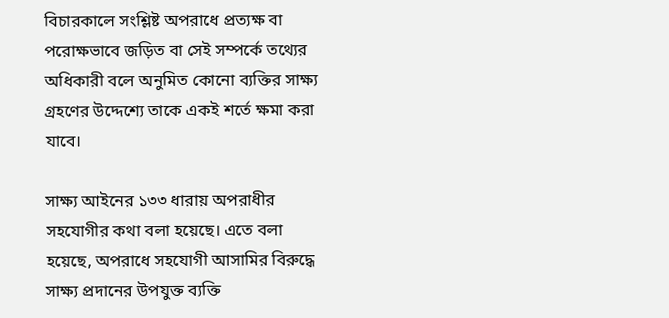বিচারকালে সংশ্লিষ্ট অপরাধে প্রত্যক্ষ বা পরোক্ষভাবে জড়িত বা সেই সম্পর্কে তথ্যের অধিকারী বলে অনুমিত কোনো ব্যক্তির সাক্ষ্য গ্রহণের উদ্দেশ্যে তাকে একই শর্তে ক্ষমা করা যাবে।

সাক্ষ্য আইনের ১৩৩ ধারায় অপরাধীর সহযোগীর কথা বলা হয়েছে। এতে বলা হয়েছে, অপরাধে সহযোগী আসামির বিরুদ্ধে সাক্ষ্য প্রদানের উপযুক্ত ব্যক্তি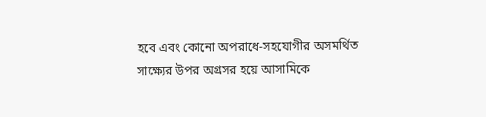হবে এবং কোনো অপরাধে-সহযোগীর অসমর্থিত সাক্ষ্যের উপর অগ্রসর হয়ে আসামিকে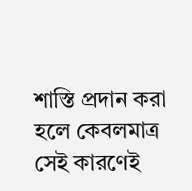শাস্তি প্রদান করা হলে কেবলমাত্র সেই কারণেই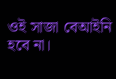ওই সাজা বেআইনি হবে না।